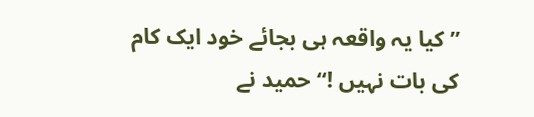’’کیا یہ واقعہ ہی بجائے خود ایک کام کی بات نہیں !‘‘ حمید نے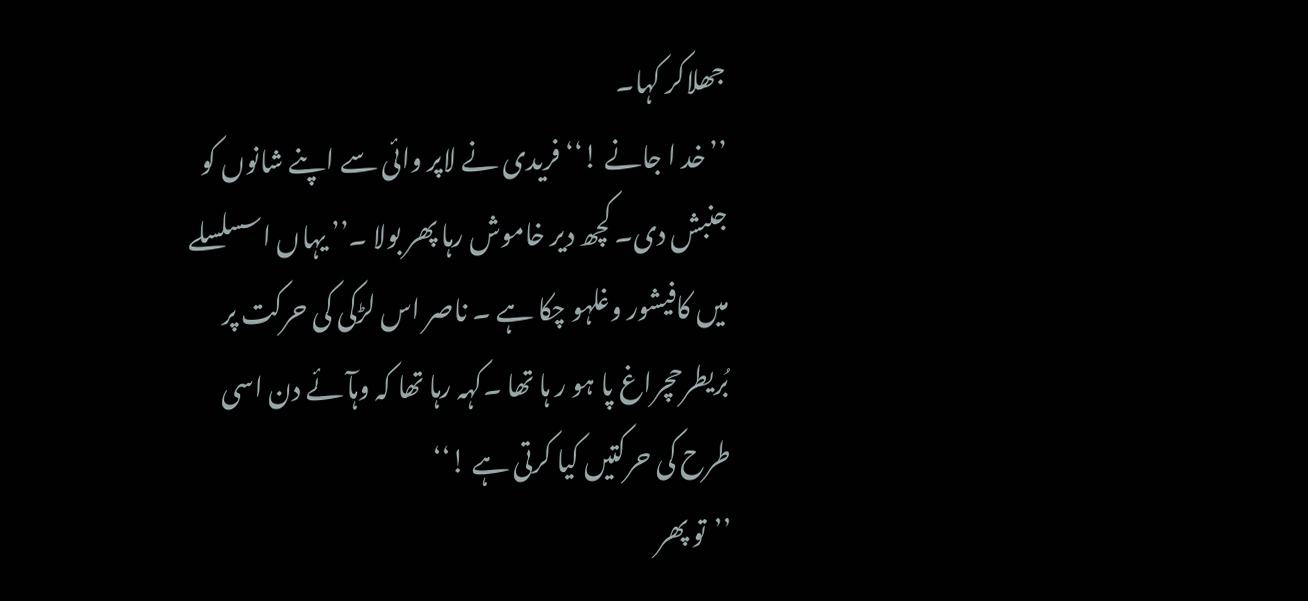جھلاکر کہا۔
’’خد ا جانے !‘‘ فریدی نے لاپر وائی سے اپنے شانوں کو جنبش دی۔ کچھ دیر خاموش رہا پھر بولا ۔’’ یہاں اسسلسلے میں کافیشور وغلہو چکا ہے ۔ ناصر اس لڑکی کی حرکت پر بُریطرحچراغ پا ہو ر ہا تھا ۔کہہ رہا تھا کہ وہآئے دن اسی طرح کی حرکتیں کیا کرتی ہے !‘‘
’’تو پھر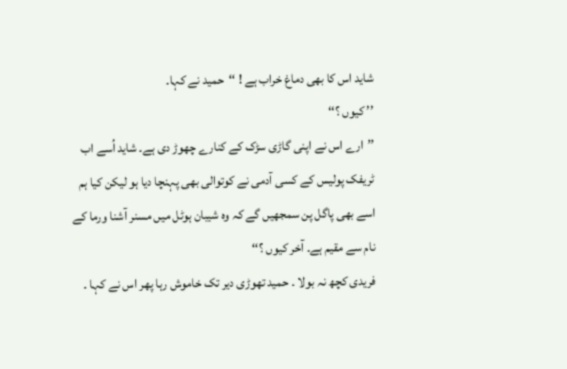شاید اس کا بھی دماغ خراب ہے ! ‘‘حمید نے کہا۔
’’ کیوں ؟‘‘
’’ارے اس نے اپنی گاڑی سڑک کے کنارے چھوڑ دی ہے۔ شاید اُسے اب ٹریفک پولیس کے کسی آدمی نے کوتوالی بھی پہنچا دیا ہو لیکن کیا ہم اسے بھی پاگل پن سمجھیں گے کہ وہ شیبان ہوٹل میں مسنر آشنا ورما کے نام سے مقیم ہے۔ آخر کیوں ؟‘‘
فریدی کچھ نہ بولا ۔ حمید تھوڑی دیر تک خاموش رہا پھر اس نے کہا ۔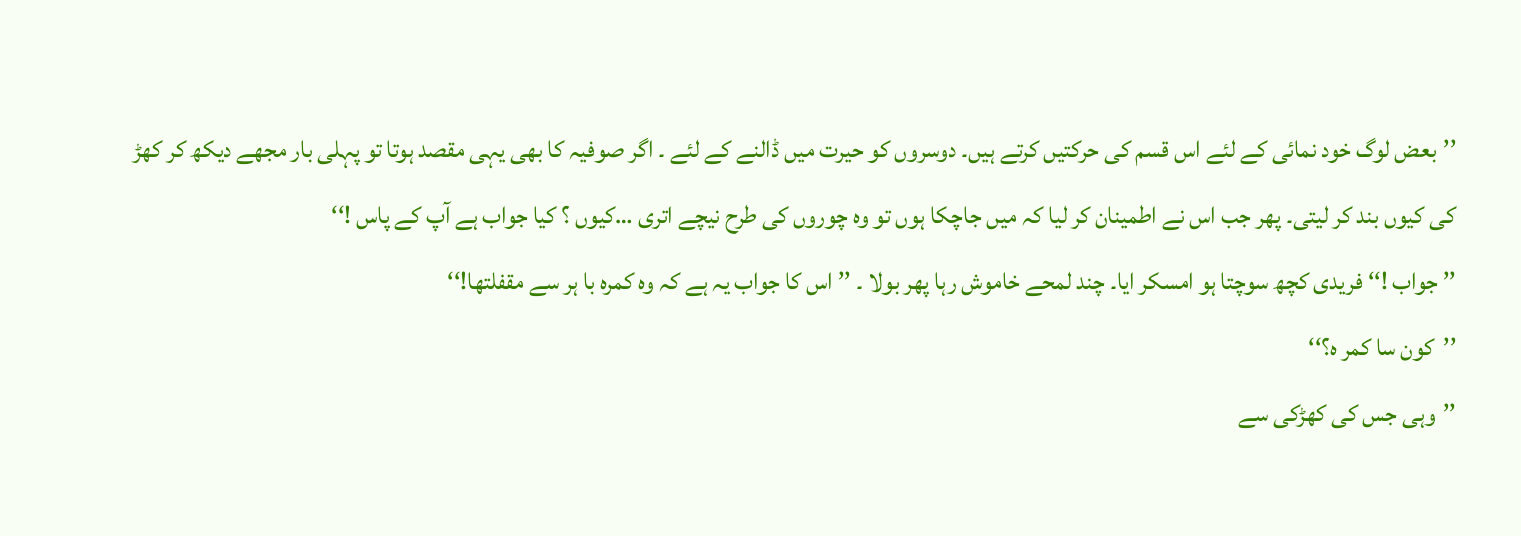’’بعض لوگ خود نمائی کے لئے اس قسم کی حرکتیں کرتے ہیں۔ دوسروں کو حیرت میں ڈالنے کے لئے ۔ اگر صوفیہ کا بھی یہی مقصد ہوتا تو پہلی بار مجھے دیکھ کر کھڑ کی کیوں بند کر لیتی۔ پھر جب اس نے اطمینان کر لیا کہ میں جاچکا ہوں تو وہ چوروں کی طرح نیچے اتری …کیوں ؟ کیا جواب ہے آپ کے پاس !‘‘
’’ جواب !‘‘ فریدی کچھ سوچتا ہو امسکر ایا۔ چند لمحے خاموش رہا پھر بولا ۔ ’’ اس کا جواب یہ ہے کہ وہ کمرہ با ہر سے مقفلتھا!‘‘
’’کون سا کمر ہ؟‘‘
’’وہی جس کی کھڑکی سے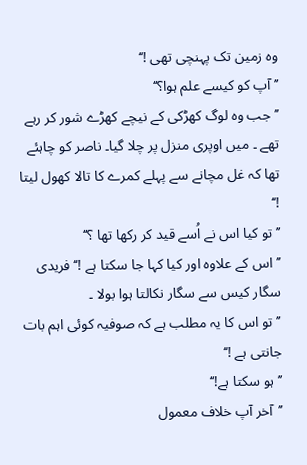وہ زمین تک پہنچی تھی !‘‘
’’ آپ کو کیسے علم ہوا؟‘‘
’’ جب وہ لوگ کھڑکی کے نیچے کھڑے شور کر رہے تھے ۔ میں اوپری منزل پر چلا گیا۔ ناصر کو چاہئے تھا کہ غل مچانے سے پہلے کمرے کا تالا کھول لیتا !‘‘
’’ تو کیا اس نے اُسے قید کر رکھا تھا ؟‘‘
’’اس کے علاوہ اور کیا کہا جا سکتا ہے !‘‘ فریدی سگار کیس سے سگار نکالتا ہوا بولا ۔
’’تو اس کا یہ مطلب ہے کہ صوفیہ کوئی اہم بات جانتی ہے !‘‘
’’ہو سکتا ہے!‘‘
’’آخر آپ خلاف معمول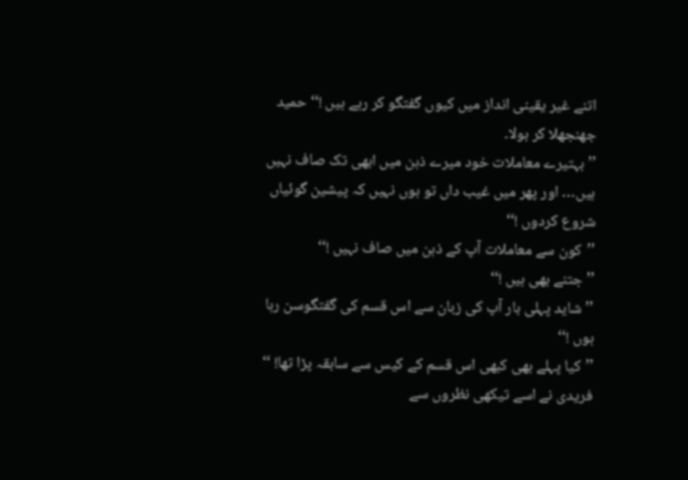اتنے غیر یقینی انداز میں کیوں گفتگو کر رہے ہیں !‘‘ حمید جھنجھلا کر بولا۔
’’ بہتیرے معاملات خود میرے ذہن میں ابھی تک صاف نہیں ہیں… اور پھر میں غیب داں تو ہوں نہیں کہ پیشین گوئیاں شروع کردوں !‘‘
’’کون سے معاملات آپ کے ذہن میں صاف نہیں !‘‘
’’ جتنے بھی ہیں !‘‘
’’شاید پہلی بار آپ کی زبان سے اس قسم کی گفتگوسن رہا ہوں !‘‘
’’کیا پہلے بھی کبھی اس قسم کے کیس سے سابقہ پڑا تھا! ‘‘ فریدی نے اسے تیکھی نظروں سے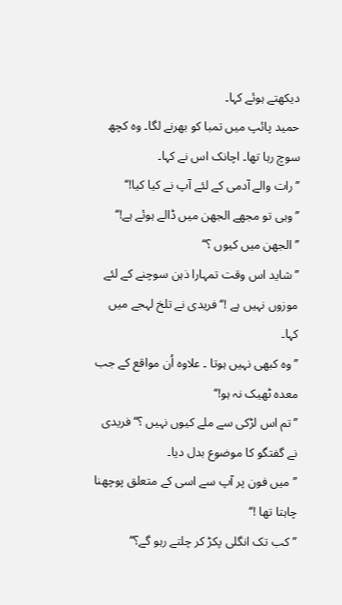دیکھتے ہوئے کہا۔
حمید پائپ میں تمبا کو بھرنے لگا۔ وہ کچھ سوچ رہا تھا۔ اچانک اس نے کہا۔
’’رات والے آدمی کے لئے آپ نے کیا کیا!‘‘
’’ وہی تو مجھے الجھن میں ڈالے ہوئے ہے!‘‘
’’الجھن میں کیوں ؟‘‘
’’شاید اس وقت تمہارا ذہن سوچنے کے لئے موزوں نہیں ہے !‘‘ فریدی نے تلخ لہجے میں کہا۔
’’ وہ کبھی نہیں ہوتا ۔ علاوہ اُن مواقع کے جب معدہ ٹھیک نہ ہو!‘‘
’’تم اس لڑکی سے ملے کیوں نہیں ؟‘‘ فریدی نے گفتگو کا موضوع بدل دیا۔
’’میں فون پر آپ سے اسی کے متعلق پوچھنا چاہتا تھا !‘‘
’’کب تک انگلی پکڑ کر چلتے رہو گے؟‘‘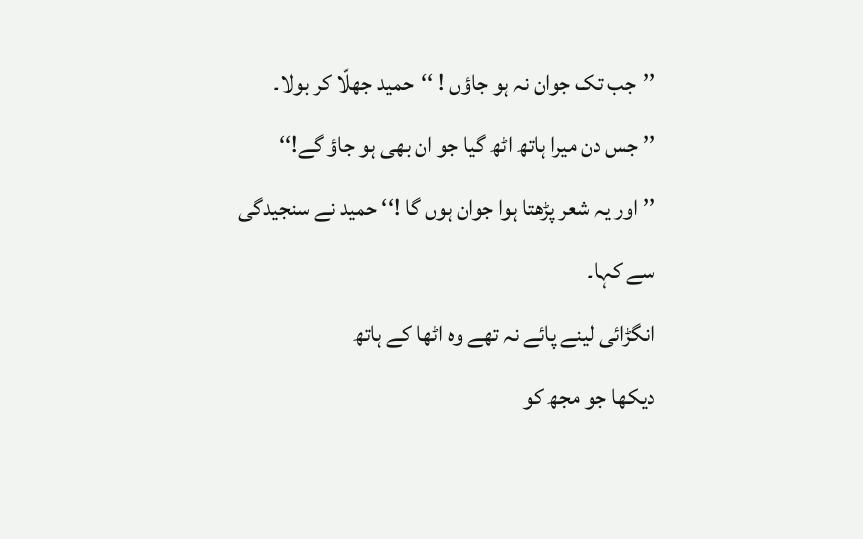’’جب تک جوان نہ ہو جاؤں ! ‘‘حمید جھلّا کر بولا۔
’’ جس دن میرا ہاتھ اٹھ گیا جو ان بھی ہو جاؤ گے!‘‘
’’اور یہ شعر پڑھتا ہوا جوان ہوں گا !‘‘ حمید نے سنجیدگی سے کہا۔
انگڑائی لینے پائے نہ تھے وہ اٹھا کے ہاتھ
دیکھا جو مجھ کو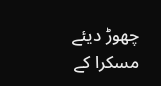چھوڑ دیئے مسکرا کے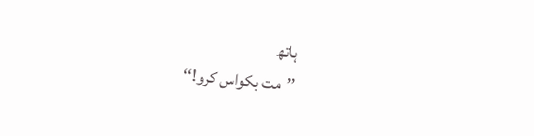ہاتھ
’’مت بکواس کرو!‘‘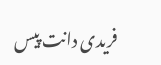فریدی دانت پیس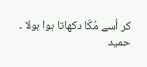کر اُسے مُکّا دکھاتا ہوا بولا ۔
حمید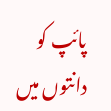پائپ کو دانتوں میں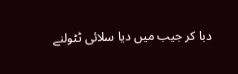دبا کر جیب میں دیا سلائی ٹٹولنے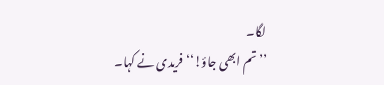لگا۔
’’تم ابھی جاؤ!‘‘ فریدی نے کہا۔